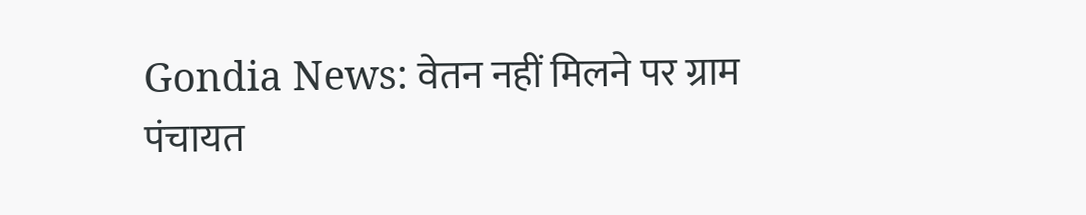Gondia News: वेतन नहीं मिलने पर ग्राम पंचायत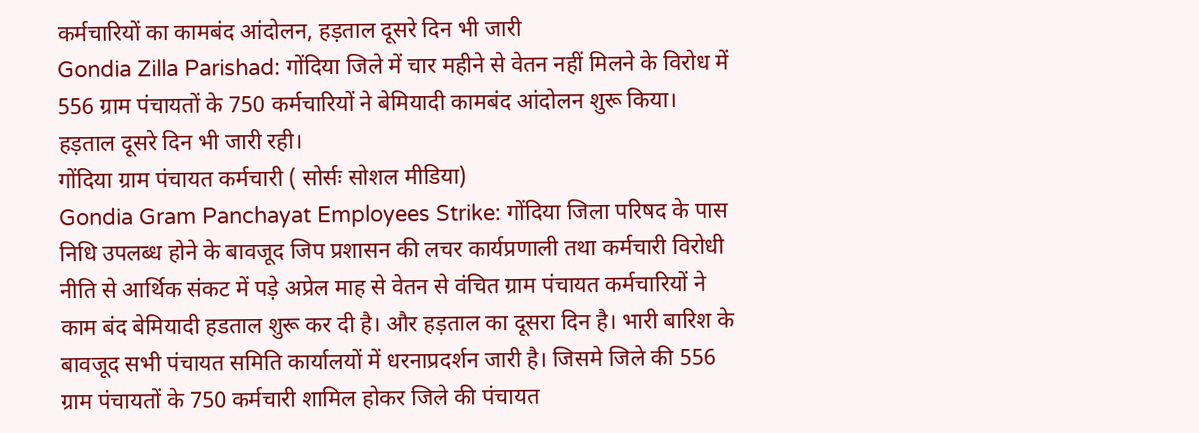कर्मचारियों का कामबंद आंदोलन, हड़ताल दूसरे दिन भी जारी
Gondia Zilla Parishad: गोंदिया जिले में चार महीने से वेतन नहीं मिलने के विरोध में 556 ग्राम पंचायतों के 750 कर्मचारियों ने बेमियादी कामबंद आंदोलन शुरू किया। हड़ताल दूसरे दिन भी जारी रही।
गोंदिया ग्राम पंचायत कर्मचारी ( सोर्सः सोशल मीडिया)
Gondia Gram Panchayat Employees Strike: गोंदिया जिला परिषद के पास निधि उपलब्ध होने के बावजूद जिप प्रशासन की लचर कार्यप्रणाली तथा कर्मचारी विरोधी नीति से आर्थिक संकट में पड़े अप्रेल माह से वेतन से वंचित ग्राम पंचायत कर्मचारियों ने काम बंद बेमियादी हडताल शुरू कर दी है। और हड़ताल का दूसरा दिन है। भारी बारिश के बावजूद सभी पंचायत समिति कार्यालयों में धरनाप्रदर्शन जारी है। जिसमे जिले की 556 ग्राम पंचायतों के 750 कर्मचारी शामिल होकर जिले की पंचायत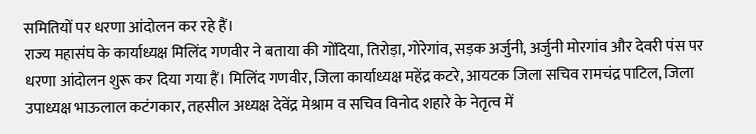समितियों पर धरणा आंदोलन कर रहे हैं।
राज्य महासंघ के कार्याध्यक्ष मिलिंद गणवीर ने बताया की गोंदिया, तिरोड़ा, गोरेगांव, सड़क अर्जुनी, अर्जुनी मोरगांव और देवरी पंस पर धरणा आंदोलन शुरू कर दिया गया हैं। मिलिंद गणवीर, जिला कार्याध्यक्ष महेंद्र कटरे, आयटक जिला सचिव रामचंद्र पाटिल, जिला उपाध्यक्ष भाऊलाल कटंगकार, तहसील अध्यक्ष देवेंद्र मेश्राम व सचिव विनोद शहारे के नेतृत्व में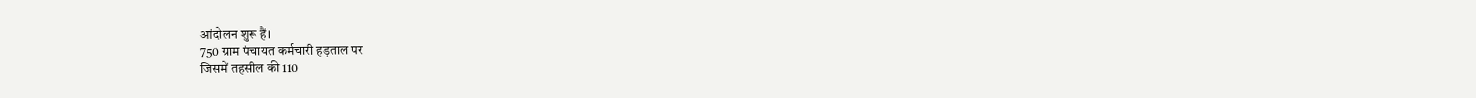आंदोलन शुरू हैं।
750 ग्राम पंचायत कर्मचारी हड़ताल पर
जिसमें तहसील की 110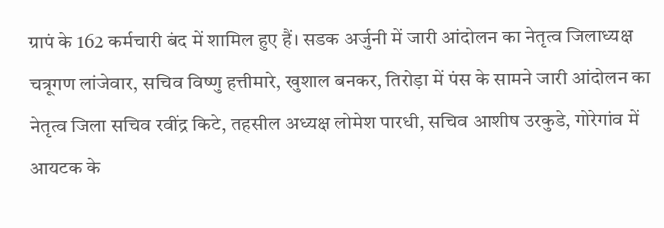ग्रापं के 162 कर्मचारी बंद में शामिल हुए हैं। सडक अर्जुनी में जारी आंदोलन का नेतृत्व जिलाध्यक्ष चत्रूगण लांजेवार, सचिव विष्णु हत्तीमारे, खुशाल बनकर, तिरोड़ा में पंस के सामने जारी आंदोलन का नेतृत्व जिला सचिव रवींद्र किटे, तहसील अध्यक्ष लोमेश पारधी, सचिव आशीष उरकुडे, गोरेगांव में आयटक के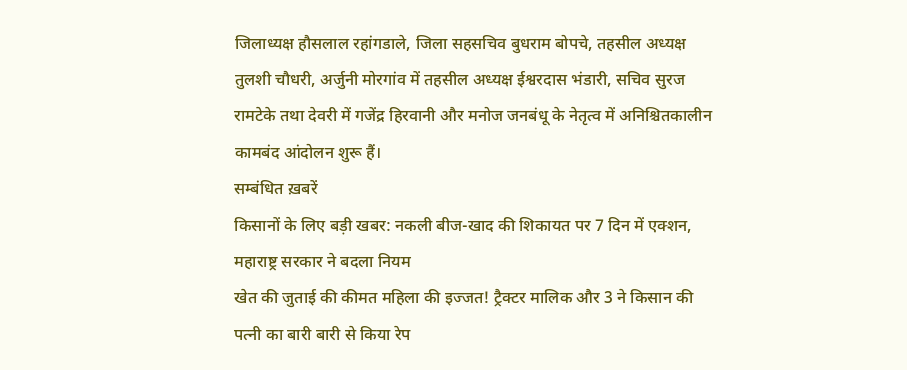जिलाध्यक्ष हौसलाल रहांगडाले, जिला सहसचिव बुधराम बोपचे, तहसील अध्यक्ष तुलशी चौधरी, अर्जुनी मोरगांव में तहसील अध्यक्ष ईश्वरदास भंडारी, सचिव सुरज रामटेके तथा देवरी में गजेंद्र हिरवानी और मनोज जनबंधू के नेतृत्व में अनिश्चितकालीन कामबंद आंदोलन शुरू हैं।
सम्बंधित ख़बरें
किसानों के लिए बड़ी खबर: नकली बीज-खाद की शिकायत पर 7 दिन में एक्शन, महाराष्ट्र सरकार ने बदला नियम
खेत की जुताई की कीमत महिला की इज्जत! ट्रैक्टर मालिक और 3 ने किसान की पत्नी का बारी बारी से किया रेप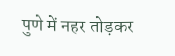पुणे में नहर तोड़कर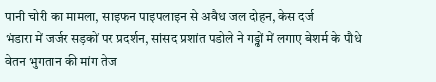पानी चोरी का मामला, साइफन पाइपलाइन से अवैध जल दोहन, केस दर्ज
भंडारा में जर्जर सड़कों पर प्रदर्शन, सांसद प्रशांत पडोले ने गड्ढों में लगाए बेशर्म के पौधे
वेतन भुगतान की मांग तेज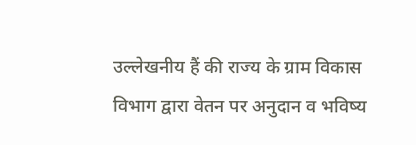उल्लेखनीय हैं की राज्य के ग्राम विकास विभाग द्वारा वेतन पर अनुदान व भविष्य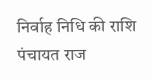निर्वाह निधि की राशि पंचायत राज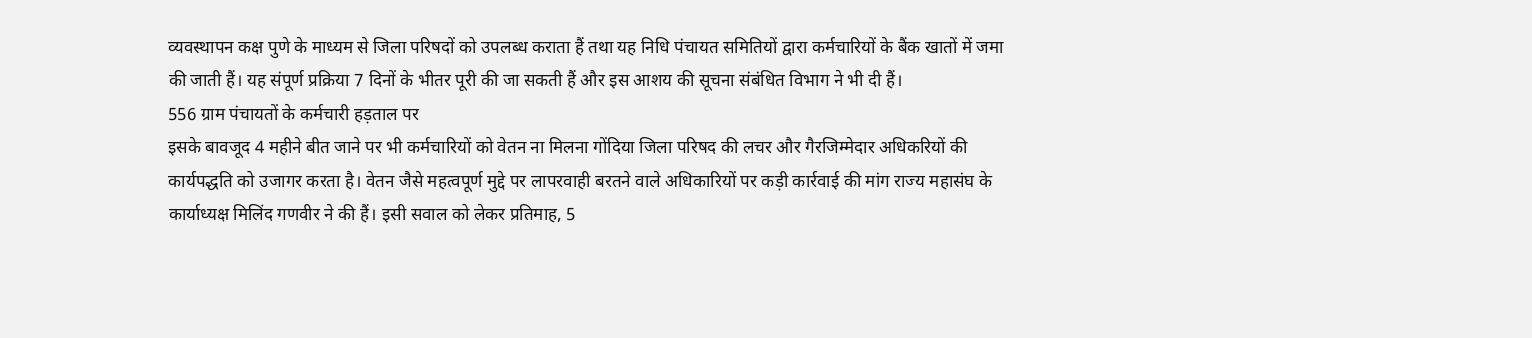व्यवस्थापन कक्ष पुणे के माध्यम से जिला परिषदों को उपलब्ध कराता हैं तथा यह निधि पंचायत समितियों द्वारा कर्मचारियों के बैंक खातों में जमा की जाती हैं। यह संपूर्ण प्रक्रिया 7 दिनों के भीतर पूरी की जा सकती हैं और इस आशय की सूचना संबंधित विभाग ने भी दी हैं।
556 ग्राम पंचायतों के कर्मचारी हड़ताल पर
इसके बावजूद 4 महीने बीत जाने पर भी कर्मचारियों को वेतन ना मिलना गोंदिया जिला परिषद की लचर और गैरजिम्मेदार अधिकरियों की कार्यपद्धति को उजागर करता है। वेतन जैसे महत्वपूर्ण मुद्दे पर लापरवाही बरतने वाले अधिकारियों पर कड़ी कार्रवाई की मांग राज्य महासंघ के कार्याध्यक्ष मिलिंद गणवीर ने की हैं। इसी सवाल को लेकर प्रतिमाह, 5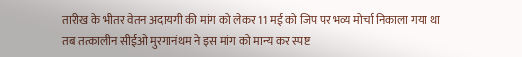तारीख के भीतर वेतन अदायगी की मांग को लेकर 11 मई को जिप पर भव्य मोर्चा निकाला गया था तब तत्कालीन सीईओ मुरगानंथम ने इस मांग को मान्य कर स्पष्ट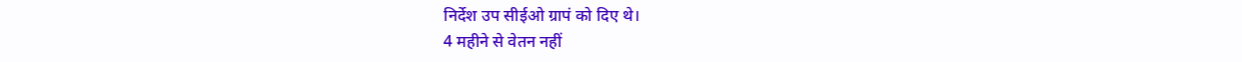निर्देश उप सीईओ ग्रापं को दिए थे।
4 महीने से वेतन नहीं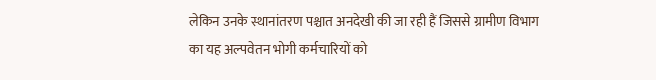लेकिन उनके स्थानांतरण पश्चात अनदेखी की जा रही हैं जिससे ग्रामीण विभाग का यह अल्पवेतन भोगी कर्मचारियों को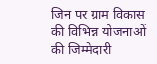जिन पर ग्राम विकास की विभिन्न योजनाओं की जिम्मेदारी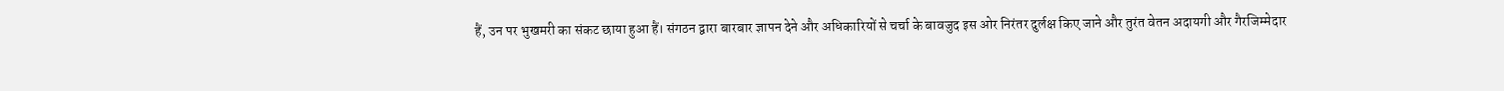हैं, उन पर भुखमरी का संकट छाया हुआ हैं। संगठन द्वारा बारबार ज्ञापन देने और अधिकारियों से चर्चा के बावजुद इस ओर निरंतर दुर्लक्ष किए जाने और तुरंत वेतन अदायगी और गैरजिम्मेदार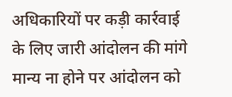अधिकारियों पर कड़ी कार्रवाई के लिए जारी आंदोलन की मांगे मान्य ना होने पर आंदोलन को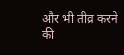और भी तीव्र करने की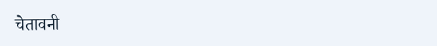चेतावनी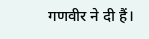गणवीर ने दी हैं।